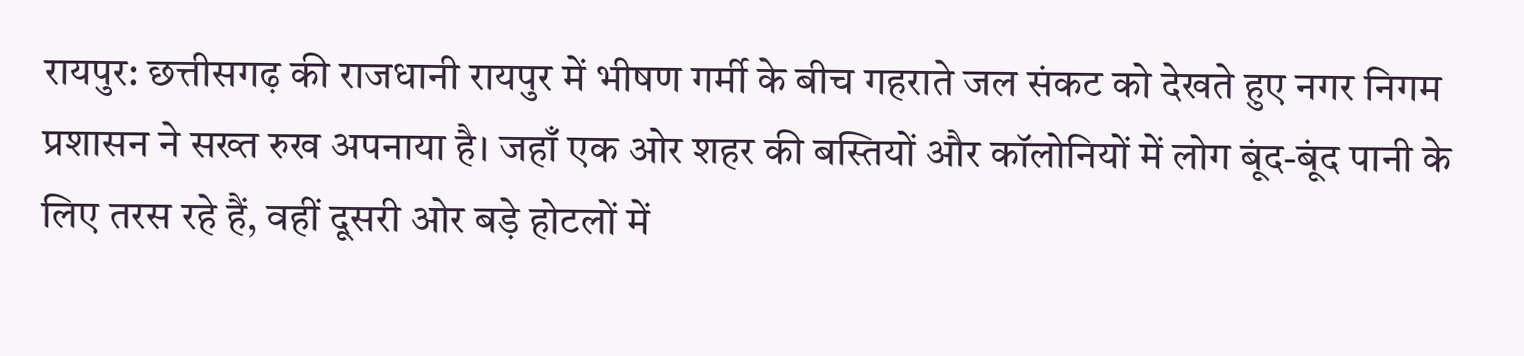रायपुर: छत्तीसगढ़ की राजधानी रायपुर में भीषण गर्मी के बीच गहराते जल संकट को देखते हुए नगर निगम प्रशासन ने सख्त रुख अपनाया है। जहाँ एक ओर शहर की बस्तियों और कॉलोनियों में लोग बूंद-बूंद पानी के लिए तरस रहे हैं, वहीं दूसरी ओर बड़े होटलों में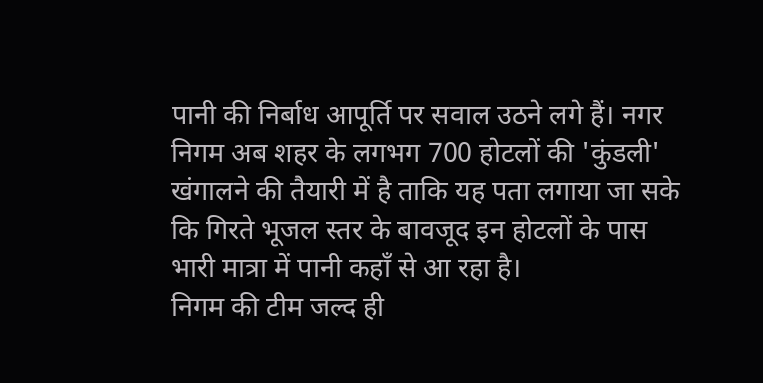पानी की निर्बाध आपूर्ति पर सवाल उठने लगे हैं। नगर निगम अब शहर के लगभग 700 होटलों की 'कुंडली' खंगालने की तैयारी में है ताकि यह पता लगाया जा सके कि गिरते भूजल स्तर के बावजूद इन होटलों के पास भारी मात्रा में पानी कहाँ से आ रहा है।
निगम की टीम जल्द ही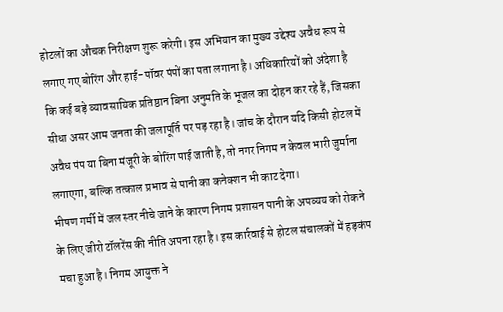होटलों का औचक निरीक्षण शुरू करेगी। इस अभियान का मुख्य उद्देश्य अवैध रूप से लगाए गए बोरिंग और हाई-पॉवर पंपों का पता लगाना है। अधिकारियों को अंदेशा है कि कई बड़े व्यावसायिक प्रतिष्ठान बिना अनुमति के भूजल का दोहन कर रहे हैं, जिसका सीधा असर आम जनता की जलापूर्ति पर पड़ रहा है। जांच के दौरान यदि किसी होटल में अवैध पंप या बिना मंजूरी के बोरिंग पाई जाती है, तो नगर निगम न केवल भारी जुर्माना लगाएगा, बल्कि तत्काल प्रभाव से पानी का कनेक्शन भी काट देगा।
भीषण गर्मी में जल स्तर नीचे जाने के कारण निगम प्रशासन पानी के अपव्यय को रोकने के लिए जीरो टॉलरेंस की नीति अपना रहा है। इस कार्रवाई से होटल संचालकों में हड़कंप मचा हुआ है। निगम आयुक्त ने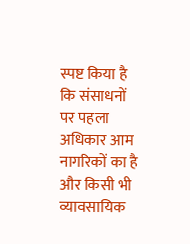स्पष्ट किया है कि संसाधनों पर पहला अधिकार आम नागरिकों का है और किसी भी व्यावसायिक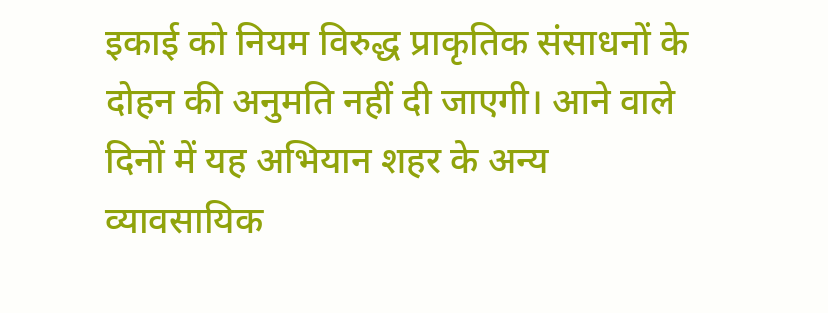इकाई को नियम विरुद्ध प्राकृतिक संसाधनों के दोहन की अनुमति नहीं दी जाएगी। आने वाले दिनों में यह अभियान शहर के अन्य व्यावसायिक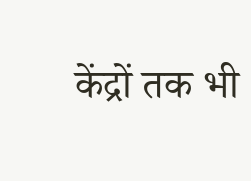केंद्रों तक भी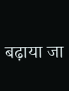बढ़ाया जा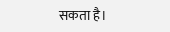सकता है।